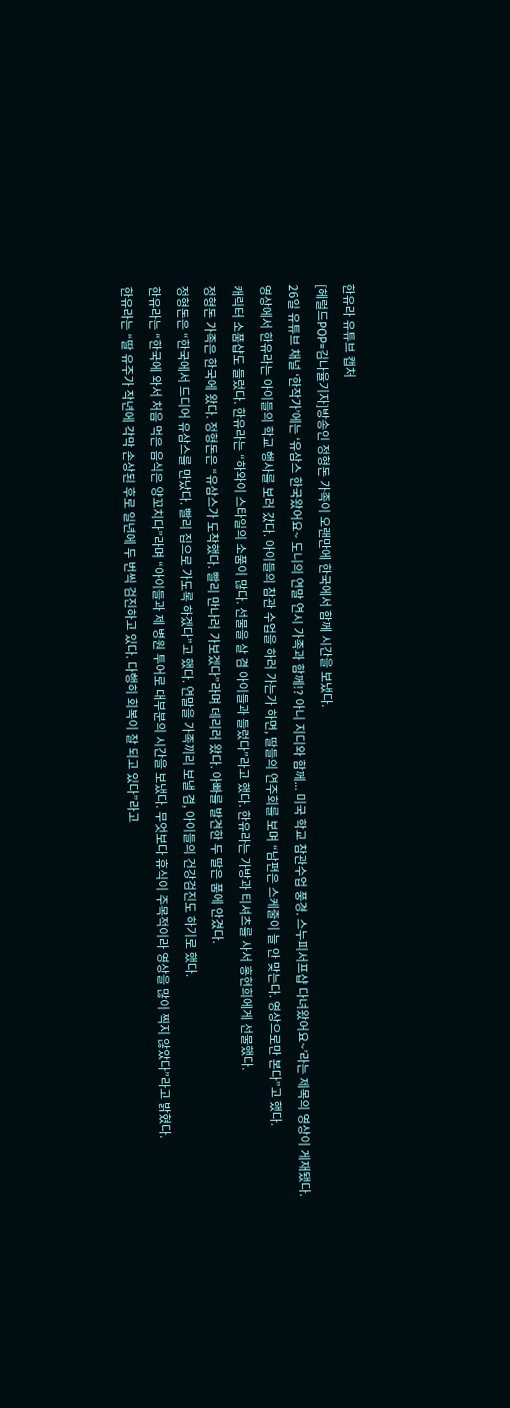한유라 유튜브 캡처
[헤럴드POP=김나율기자]방송인 정형돈 가족이 오랜만에 한국에서 함께 시간을 보냈다.
26일 유튜브 채널 ‘한작가’에는 ‘유삼스 한국왔어요~ 도니의 연말 연시 가족과 함께!? 아니 지디와 함께... 미국 학교 참관수업 풍경. 스누피서프샵 다녀왔어요~’라는 제목의 영상이 게재됐다.
영상에서 한유라는 아이들의 학교 행사를 보러 갔다. 아이들의 참관 수업을 하러 가는가 하면, 딸들의 연주회를 보며 “남편은 스케줄이 늘 안 맞는다. 영상으로만 본다”고 했다.
캐릭터 소품샵도 들렀다. 한유라는 “하와이 스타일의 소품이 많다. 선물을 살 겸 아이들과 들렀다”라고 했다. 한유라는 가방과 티셔츠를 사서 홍현희에게 선물했다.
정형돈 가족은 한국에 왔다. 정형돈은 “유삼스가 도착했다. 빨리 만나러 가보겠다”라며 데리러 왔다. 아빠를 발견한 두 딸은 품에 안겼다.
정형돈은 “한국에서 드디어 유삼스를 만났다. 빨리 집으로 가도록 하겠다”고 했다. 연말을 가족끼리 보낼 겸, 아이들의 건강검진도 하기로 했다.
한유라는 “한국에 와서 처음 먹은 음식은 양꼬치다”라며 “아이들과 제 병원 투어로 대부분의 시간을 보냈다. 무엇보다 휴식이 주목적이라 영상을 많이 찍지 않았다”라고 밝혔다.
한유라는 “딸 유주가 작년에 각막 손상된 후로 일년에 두 번씩 검진하고 있다. 다행히 회복이 잘 되고 있다”라고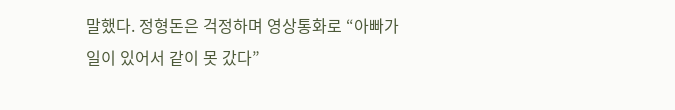말했다. 정형돈은 걱정하며 영상통화로 “아빠가 일이 있어서 같이 못 갔다”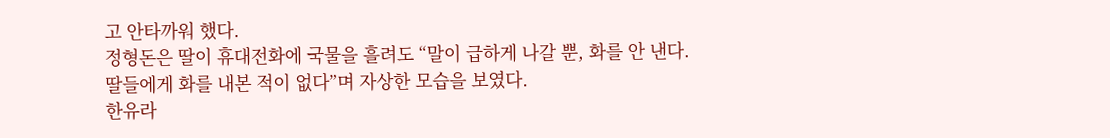고 안타까워 했다.
정형돈은 딸이 휴대전화에 국물을 흘려도 “말이 급하게 나갈 뿐, 화를 안 낸다. 딸들에게 화를 내본 적이 없다”며 자상한 모습을 보였다.
한유라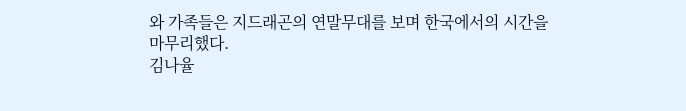와 가족들은 지드래곤의 연말무대를 보며 한국에서의 시간을 마무리했다.
김나율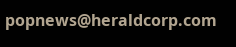popnews@heraldcorp.com